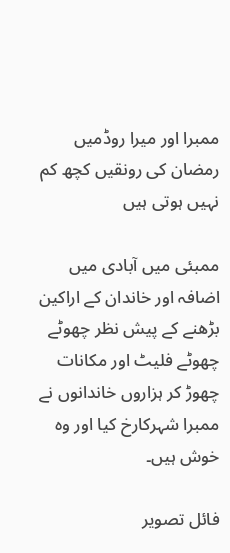ممبرا اور میرا روڈمیں رمضان کی رونقیں کچھ کم نہیں ہوتی ہیں

ممبئی میں آبادی میں اضافہ اور خاندان کے اراکین بڑھنے کے پیش نظر چھوٹے چھوٹے فلیٹ اور مکانات چھوڑ کر ہزاروں خاندانوں نے ممبرا شہرکارخ کیا اور وہ خوش ہیں۔

فائل تصویر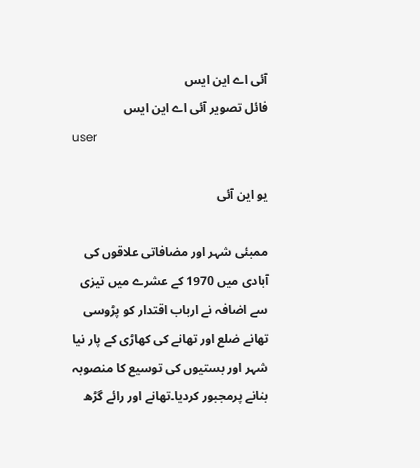آئی اے این ایس
فائل تصویر آئی اے این ایس
user

یو این آئی

ممبئی شہر اور مضافاتی علاقوں کی آبادی میں 1970 کے عشرے میں تیزی سے اضافہ نے ارباب اقتدار کو پڑوسی تھانے ضلع اور تھانے کی کھاڑی کے پار نیا شہر اور بستیوں کی توسیع کا منصوبہ بنانے پرمجبور کردیا۔تھانے اور رائے گڑھ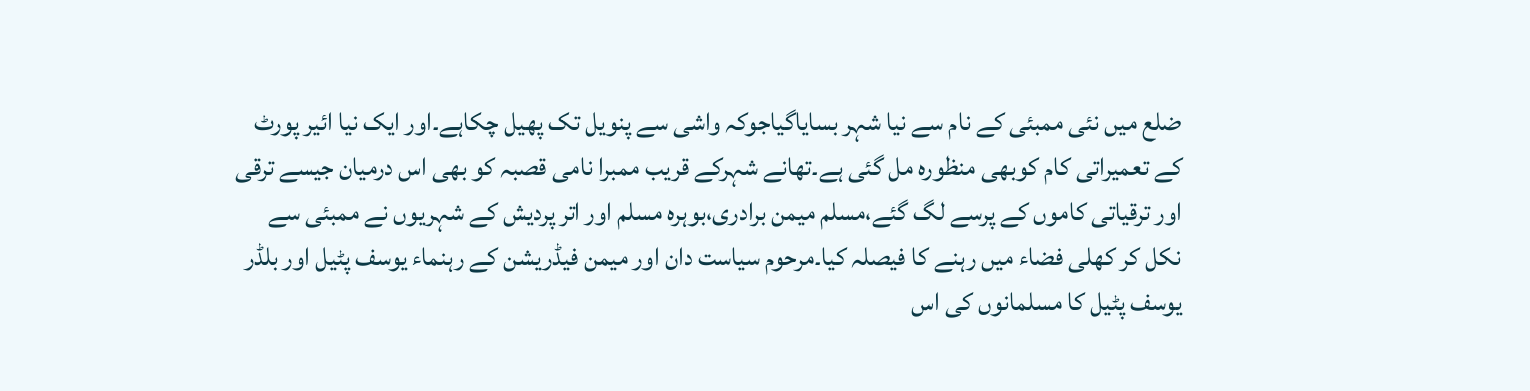ضلع میں نئی ممبئی کے نام سے نیا شہر بسایاگیاجوکہ واشی سے پنویل تک پھیل چکاہے۔اور ایک نیا ائیر پورٹ کے تعمیراتی کام کوبھی منظورہ مل گئی ہے۔تھانے شہرکے قریب ممبرا نامی قصبہ کو بھی اس درمیان جیسے ترقی اور ترقیاتی کاموں کے پرسے لگ گئے،مسلم میمن برادری،بوہرہ مسلم اور اتر پردیش کے شہریوں نے ممبئی سے نکل کر کھلی فضاء میں رہنے کا فیصلہ کیا۔مرحوم سیاست دان اور میمن فیڈریشن کے رہنماء یوسف پٹیل اور بلڈر یوسف پٹیل کا مسلمانوں کی اس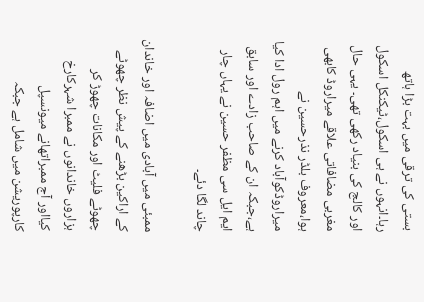بستی کی ترقی میں بہت بڑا ہاتھ رہا۔انہوں نے ہی اسکول،ٹیکنکل اسکول اور کالج کی بنیاد رکھی تھی۔ یہی حال مغربی مضافاتی علاقے میراروڈ کابھی ہوا،معروف بلڈر نذرحسین نے میراروڈکوآباد کرنے میں اہم رول ادا کیا ہے،جبکہ ان کے صاحب زادے اور سابق ایم ایل سی مظفر حسین نے یہاں چار چاند لگا دئے۔

ممبئی میں آبادی میں اضافہ اور خاندان کے اراکین بڑھنے کے پیش نظر چھوٹے چھوٹے فلیٹ اور مکانات چھوڑ کر ہزاروں خاندانوں نے ممبرا شہرکارخ کیااور آج ممبراتھانے میونسپل کارپوریشن میں شامل ہے جبکہ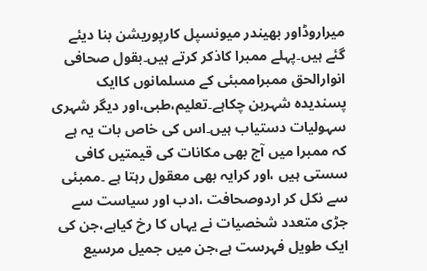میراروڈاور بھیندر میونسپل کارپوریشن بنا دیئے گئے ہیں۔پہلے ممبرا کاذکر کرتے ہیں۔بقول صحافی انوارالحق ممبراممبئی کے مسلمانوں کاایک پسندیدہ شہربن چکاہے۔تعلیم،طبی،اور دیگر شہری سہولیات دستیاب ہیں۔اس کی خاص بات یہ ہے کہ ممبرا میں آج بھی مکانات کی قیمتیں کافی سستی ہیں ،اور کرایہ بھی معقول رہتا ہے ۔ممبئی سے نکل کر اردوصحافت ،ادب اور سیاست سے جڑی متعدد شخصیات نے یہاں کا رخ کیاہے،جن کی ایک طویل فہرست ہے،جن میں جمیل مرسیع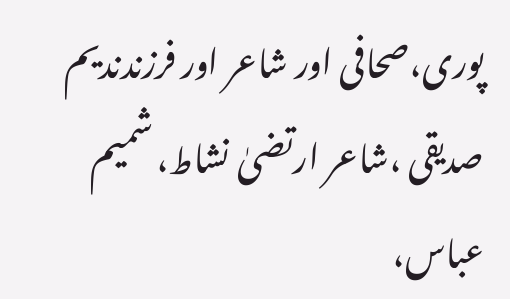پوری،صحافی اور شاعر اور فرزندندیم صدیقی ،شاعر ارتضیٰ نشاط، شمیم عباس،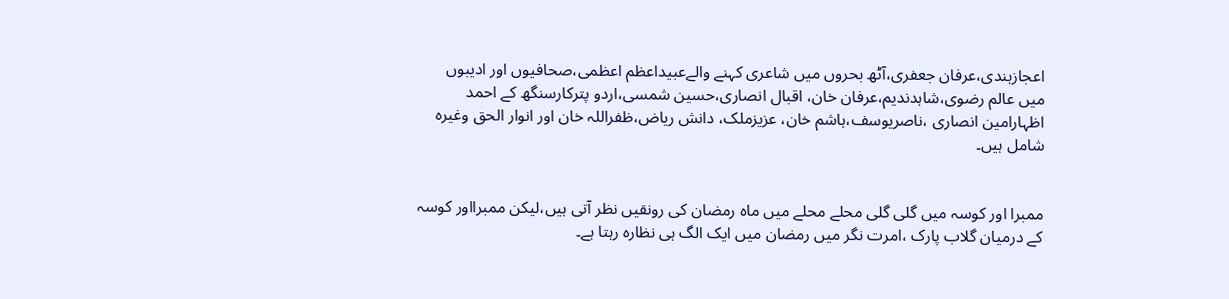اعجازہندی،عرفان جعفری،آٹھ بحروں میں شاعری کہنے والےعبیداعظم اعظمی،صحافیوں اور ادیبوں میں عالم رضوی،شاہدندیم،عرفان خان، اقبال انصاری،حسین شمسی،اردو پترکارسنگھ کے احمد اظہارامین انصاری ،ناصریوسف،ہاشم خان، عزیزملک، دانش ریاض،ظفراللہ خان اور انوار الحق وغیرہ شامل ہیں۔


ممبرا اور کوسہ میں گلی گلی محلے محلے میں ماہ رمضان کی رونقیں نظر آتی ہیں،لیکن ممبرااور کوسہ کے درمیان گلاب پارک ،امرت نگر میں رمضان میں ایک الگ ہی نظارہ رہتا ہے۔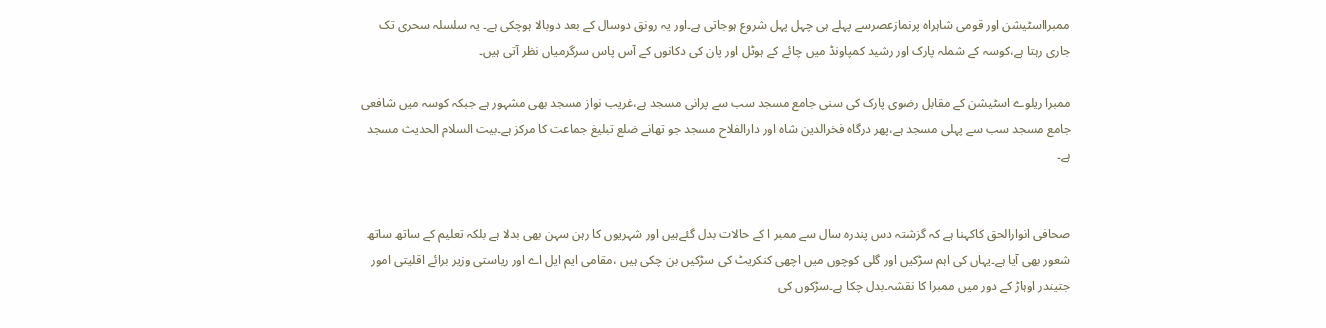ممبرااسٹیشن اور قومی شاہراہ پرنمازعصرسے پہلے ہی چہل پہل شروع ہوجاتی ہے۔اور یہ رونق دوسال کے بعد دوبالا ہوچکی ہے۔ یہ سلسلہ سحری تک جاری رہتا ہے،کوسہ کے شملہ پارک اور رشید کمپاونڈ میں چائے کے ہوٹل اور پان کی دکانوں کے آس پاس سرگرمیاں نظر آتی ہیں۔

ممبرا ریلوے اسٹیشن کے مقابل رضوی پارک کی سنی جامع مسجد سب سے پرانی مسجد ہے،غریب نواز مسجد بھی مشہور ہے جبکہ کوسہ میں شافعی جامع مسجد سب سے پہلی مسجد ہے،پھر درگاہ فخرالدین شاہ اور دارالفلاح مسجد جو تھانے ضلع تبلیغ جماعت کا مرکز ہے۔بیت السلام الحدیث مسجد ہے۔


صحافی انوارالحق کاکہنا ہے کہ گزشتہ دس پندرہ سال سے ممبر ا کے حالات بدل گئےہیں اور شہریوں کا رہن سہن بھی بدلا ہے بلکہ تعلیم کے ساتھ ساتھ شعور بھی آیا ہے۔یہاں کی اہم سڑکیں اور گلی کوچوں میں اچھی کنکریٹ کی سڑکیں بن چکی ہیں ،مقامی ایم ایل اے اور ریاستی وزیر برائے اقلیتی امور جتیندر اوہاڑ کے دور میں ممبرا کا نقشہ۔بدل چکا ہے۔سڑکوں کی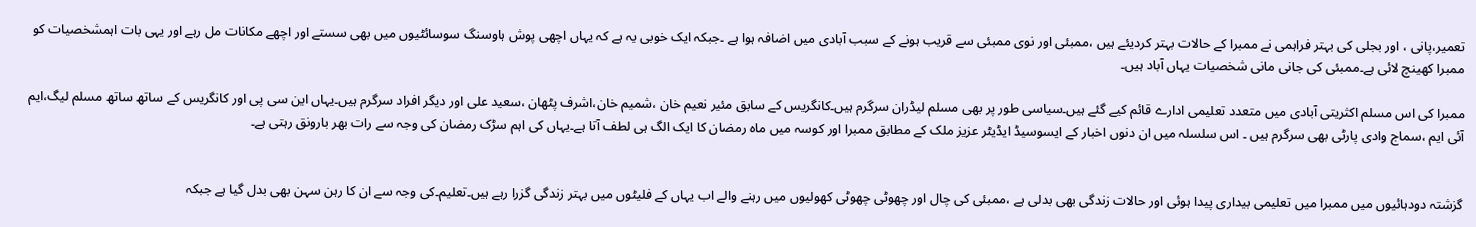تعمیر،پانی ، اور بجلی کی بہتر فراہمی نے ممبرا کے حالات بہتر کردیئے ہیں ،ممبئی اور نوی ممبئی سے قریب ہونے کے سبب آبادی میں اضافہ ہوا ہے ۔جبکہ ایک خوبی یہ ہے کہ یہاں اچھی پوش ہاوسنگ سوسائٹیوں میں بھی سستے اور اچھے مکانات مل رہے اور یہی بات اہمشخصیات کو ممبرا کھینچ لائی ہے۔ممبئی کی جانی مانی شخصیات یہاں آباد ہیں۔

ممبرا کی اس مسلم اکثریتی آبادی میں متعدد تعلیمی ادارے قائم کیے گئے ہیں۔سیاسی طور پر بھی مسلم لیڈران سرگرم ہیں۔کانگریس کے سابق مئیر نعیم خان ،شمیم خان،اشرف پٹھان ،سعید علی اور دیگر افراد سرگرم ہیں۔یہاں این سی پی اور کانگریس کے ساتھ ساتھ مسلم لیگ،ایم آئی ایم ،سماج وادی پارٹی بھی سرگرم ہیں ۔ اس سلسلہ میں ان دنوں اخبار کے ایسوسیڈ ایڈیٹر عزیز ملک کے مطابق ممبرا اور کوسہ میں ماہ رمضان کا ایک الگ ہی لطف آتا ہے۔یہاں کی اہم سڑک رمضان کی وجہ سے رات بھر بارونق رہتی ہے۔


گزشتہ دودہائیوں میں ممبرا میں تعلیمی بیداری پیدا ہوئی اور حالات زندگی بھی بدلی ہے ،ممبئی کی چال اور چھوٹی چھوٹی کھولیوں میں رہنے والے اب یہاں کے فلیٹوں میں بہتر زندگی گزرا رہے ہیں۔تعلیم۔کی وجہ سے ان کا رہن سہن بھی بدل گیا ہے جبکہ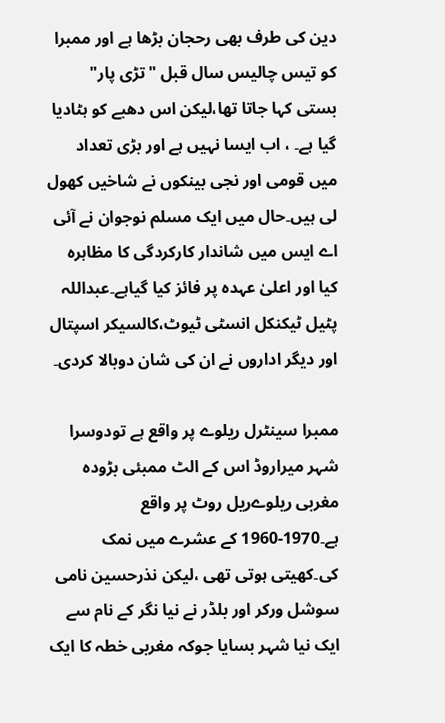دین کی طرف بھی رحجان بڑھا ہے اور ممبرا کو تیس چالیس سال قبل "تڑی پار" بستی کہا جاتا تھا،لیکن اس دھبے کو ہٹادیا گیا ہے۔ ، اب ایسا نہیں ہے اور بڑی تعداد میں قومی اور نجی بینکوں نے شاخیں کھول لی ہیں۔حال میں ایک مسلم نوجوان نے آئی اے ایس میں شاندار کارکردگی کا مظاہرہ کیا اور اعلیٰ عہدہ پر فائز کیا گیاہے۔عبداللہ پٹیل ٹیکنکل انسٹی ٹیوٹ،کالسیکر اسپتال اور دیگر اداروں نے ان کی شان دوبالا کردی۔

ممبرا سینٹرل ریلوے پر واقع ہے تودوسرا شہر میراروڈ اس کے الٹ ممبئی بڑودہ مغربی ریلوےریل روٹ پر واقع ہے۔1970-1960 کے عشرے میں نمک کی۔کھیتی ہوتی تھی ،لیکن نذرحسین نامی سوشل ورکر اور بلڈر نے نیا نگر کے نام سے ایک نیا شہر بسایا جوکہ مغربی خطہ کا ایک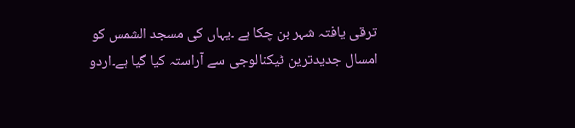ترقی یافتہ شہر بن چکا ہے ۔یہاں کی مسجد الشمس کو امسال جدیدترین ٹیکنالوجی سے آراستہ کیا گیا ہے۔اردو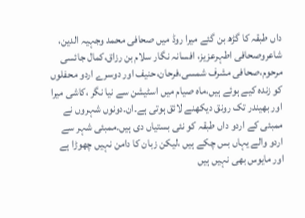داں طبقہ کا گڑھ بن گئے میرا روڈ میں صحافی محمد وجہیہ الدین، شاعروصحافی اطہرعزیز، افسانہ نگار سلام بن رزاق،کمال جائسی مرحوم،صحافی مشرف شمسی،فرحان،حنیف اور دوسرے اردو محفلوں کو زندہ کیے ہوئے ہیں،ماہ صیام میں اسٹیشن سے نیا نگر ،کاشی میرا اور بھیندر تک رونق دیکھنے لائق ہوتی ہے۔ان۔دونوں شہروں نے ممبئی کے اردو داں طبقہ کو نئی بستیاں دی ہیں۔ممبئی شہر سے اردو والے یہاں بس چکے ہیں ،لیکن زبان کا دامن نہیں چھوڑا ہے اور مایوس بھی نہیں ہیں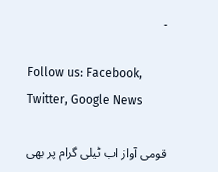۔

Follow us: Facebook, Twitter, Google News

قومی آواز اب ٹیلی گرام پر بھی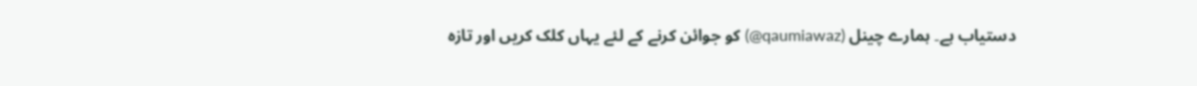دستیاب ہے۔ ہمارے چینل (qaumiawaz@) کو جوائن کرنے کے لئے یہاں کلک کریں اور تازہ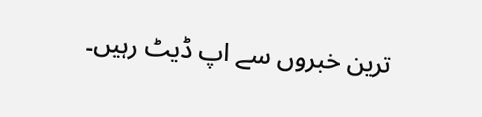ترین خبروں سے اپ ڈیٹ رہیں۔